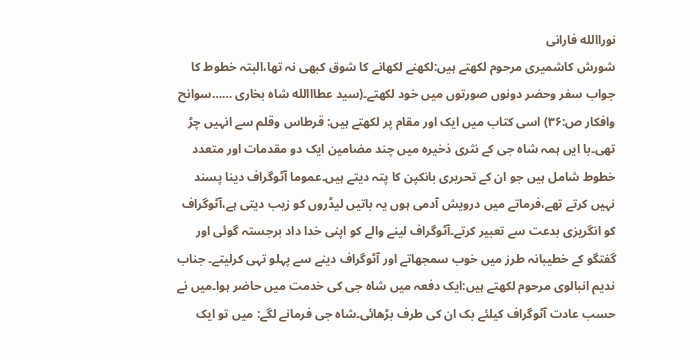نوراالله فارانی
شورش کاشمیری مرحوم لکھتے ہیں:لکھنے لکھانے کا شوق کبھی نہ تھا،البتہ خطوط کا جواب سفر وحضر دونوں صورتوں میں خود لکھتے۔(سید عطااالله شاہ بخاری ……سوانح وافکار ص:۳۶) اسی کتاب میں ایک اور مقام پر لکھتے ہیں: قرطاس وقلم سے انہیں چڑ تھی۔با ایں ہمہ شاہ جی کے نثری ذخیرہ میں چند مضامین ایک دو مقدمات اور متعدد خطوط شامل ہیں جو ان کے تحریری بانکپن کا پتہ دیتے ہیں۔عموما آٹوگراف دینا پسند نہیں کرتے تھے،فرماتے میں درویش آدمی ہوں یہ باتیں لیڈروں کو زیب دیتی ہے،آٹوگراف کو انگریزی بدعت سے تعبیر کرتے۔آٹوگراف لینے والے کو اپنی خدا داد برجستہ گوئی اور گفتگو کے خطیبانہ طرز میں خوب سمجھاتے اور آٹوگراف دینے سے پہلو تہی کرلیتے۔ جناب ندیم انبالوی مرحوم لکھتے ہیں:ایک دفعہ میں شاہ جی کی خدمت میں حاضر ہوا۔میں نے حسب عادت آٹوگراف کیلئے بک ان کی طرف بڑھائی۔شاہ جی فرمانے لگے: میں تو ایک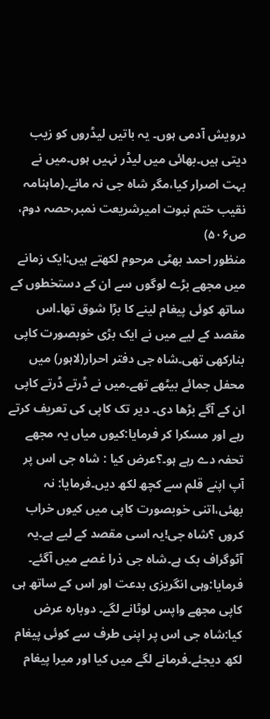درویش آدمی ہوں۔ یہ باتیں لیڈروں کو زیب دیتی ہیں۔بھائی میں لیڈر نہیں ہوں۔میں نے بہت اصرار کیا،مگر شاہ جی نہ مانے۔(ماہنامہ نقیب ختم نبوت امیرشریعت نمبر،حصہ دوم، ص۵۰۶)
منظور احمد بھٹی مرحوم لکھتے ہیں:ایک زمانے میں مجھے بڑے لوگوں سے ان کے دستخطوں کے ساتھ کوئی پیغام لینے کا بڑا شوق تھا۔اس مقصد کے لیے میں نے ایک بڑی خوبصورت کاپی بنارکھی تھی۔شاہ جی دفتر احرار(لاہور) میں محفل جمائے بیٹھے تھے۔میں نے ڈرتے ڈرتے کاپی ان کے آگے بڑھا دی۔ دیر تک کاپی کی تعریف کرتے رہے اور مسکرا کر فرمایا:کیوں میاں یہ مجھے تحفہ دے رہے ہو۔؟عرض کیا : شاہ جی اس پر آپ اپنے قلم سے کچھ لکھ دیں۔فرمایا: نہ بھئی،اتنی خوبصورت کاپی میں کیوں خراب کروں ؟شاہ جی!یہ اسی مقصد کے لیے ہے۔یہ آٹوگراف بک ہے۔شاہ جی ذرا غصے میں آگئے۔ فرمایا:وہی انگریزی بدعت اور اس کے ساتھ ہی کاپی مجھے واپس لوٹانے لگے۔ دوبارہ عرض کیا:شاہ جی اس پر اپنی طرف سے کوئی پیغام لکھ دیجئے۔فرمانے لگے میں کیا اور میرا پیغام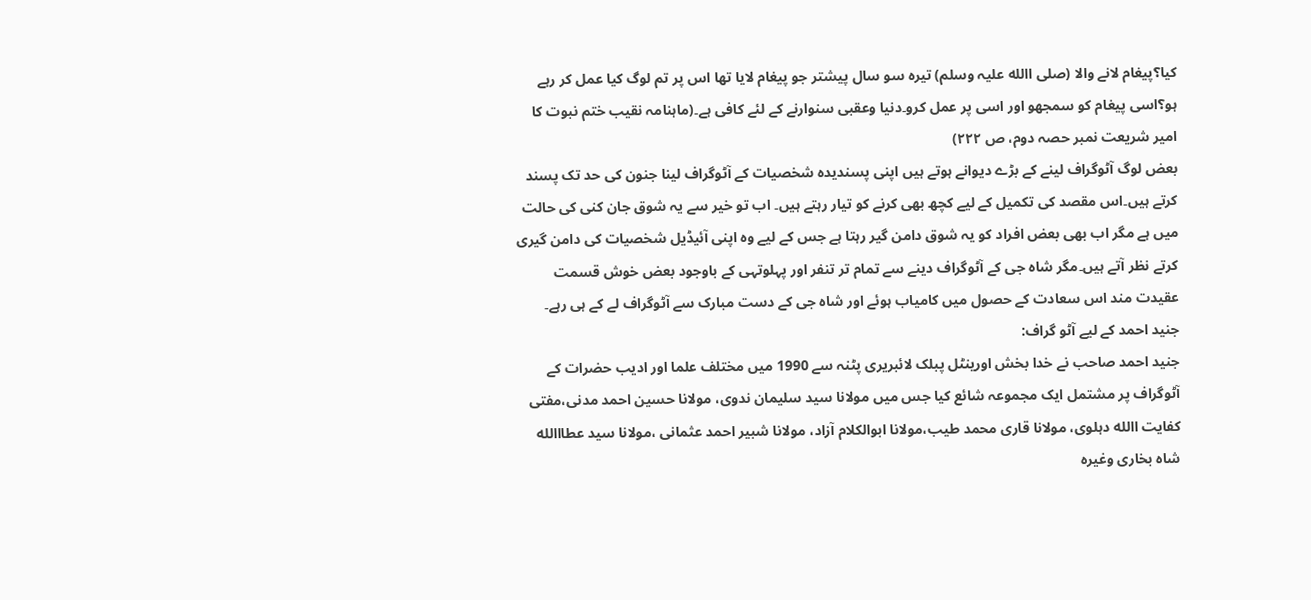کیا؟پیغام لانے والا (صلی االله علیہ وسلم) تیرہ سو سال پیشتر جو پیغام لایا تھا اس پر تم لوگ کیا عمل کر رہے ہو؟اسی پیغام کو سمجھو اور اسی پر عمل کرو۔دنیا وعقبی سنوارنے کے لئے کافی ہے۔(ماہنامہ نقیب ختم نبوت کا امیر شریعت نمبر حصہ دوم، ص ۲۲۲)
بعض لوگ آٹوگراف لینے کے بڑے دیوانے ہوتے ہیں اپنی پسندیدہ شخصیات کے آٹوگراف لینا جنون کی حد تک پسند کرتے ہیں۔اس مقصد کی تکمیل کے لیے کچھ بھی کرنے کو تیار رہتے ہیں۔ اب تو خیر سے یہ شوق جان کنی کی حالت میں ہے مگر اب بھی بعض افراد کو یہ شوق دامن گیر رہتا ہے جس کے لیے وہ اپنی آئیڈیل شخصیات کی دامن گیری کرتے نظر آتے ہیں۔مگر شاہ جی کے آٹوگراف دینے سے تمام تر تنفر اور پہلوتہی کے باوجود بعض خوش قسمت عقیدت مند اس سعادت کے حصول میں کامیاب ہوئے اور شاہ جی کے دست مبارک سے آٹوگراف لے کے ہی رہے۔
جنید احمد کے لیے آٹو گراف:
جنید احمد صاحب نے خدا بخش اورینٹل پبلک لائبریری پٹنہ سے 1990 میں مختلف علما اور ادیب حضرات کے آٹوگراف پر مشتمل ایک مجموعہ شائع کیا جس میں مولانا سید سلیمان ندوی، مولانا حسین احمد مدنی،مفتی کفایت االله دہلوی، مولانا قاری محمد طیب،مولانا ابوالکلام آزاد، مولانا شبیر احمد عثمانی ،مولانا سید عطااالله شاہ بخاری وغیرہ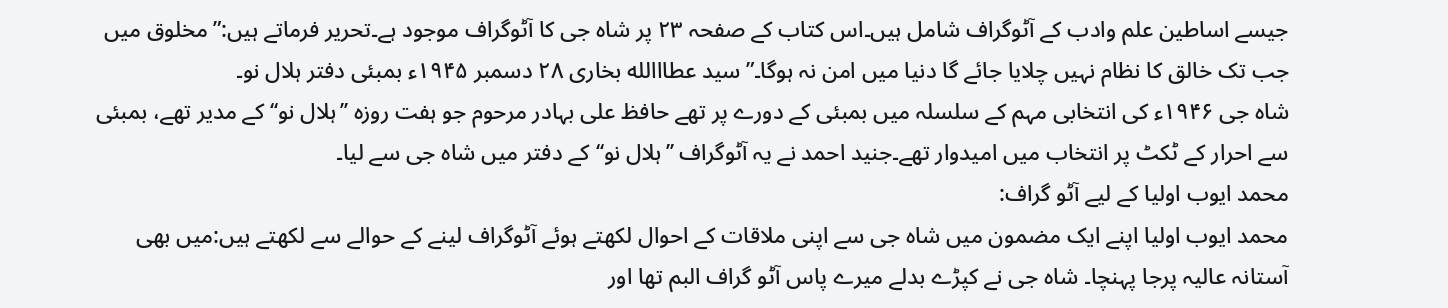جیسے اساطین علم وادب کے آٹوگراف شامل ہیں۔اس کتاب کے صفحہ ۲۳ پر شاہ جی کا آٹوگراف موجود ہے۔تحریر فرماتے ہیں:”مخلوق میں جب تک خالق کا نظام نہیں چلایا جائے گا دنیا میں امن نہ ہوگا۔”سید عطااالله بخاری ۲۸ دسمبر ۱۹۴۵ء بمبئی دفتر ہلال نو۔
شاہ جی ۱۹۴۶ء کی انتخابی مہم کے سلسلہ میں بمبئی کے دورے پر تھے حافظ علی بہادر مرحوم جو ہفت روزہ ’’ہلال نو‘‘ کے مدیر تھے، بمبئی سے احرار کے ٹکٹ پر انتخاب میں امیدوار تھے۔جنید احمد نے یہ آٹوگراف ’’ہلال نو‘‘کے دفتر میں شاہ جی سے لیا۔
محمد ایوب اولیا کے لیے آٹو گراف:
محمد ایوب اولیا اپنے ایک مضمون میں شاہ جی سے اپنی ملاقات کے احوال لکھتے ہوئے آٹوگراف لینے کے حوالے سے لکھتے ہیں:میں بھی آستانہ عالیہ پرجا پہنچا۔ شاہ جی نے کپڑے بدلے میرے پاس آٹو گراف البم تھا اور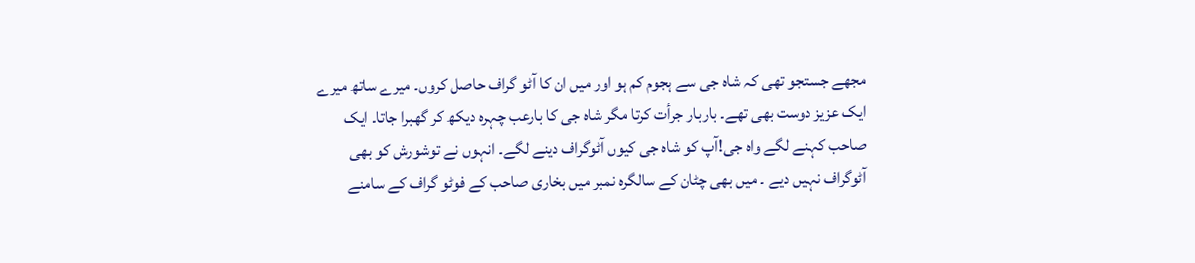مجھے جستجو تھی کہ شاہ جی سے ہجوم کم ہو اور میں ان کا آٹو گراف حاصل کروں۔ میرے ساتھ میرے ایک عزیز دوست بھی تھے۔ باربار جرأت کرتا مگر شاہ جی کا بارعب چہرہ دیکھ کر گھبرا جاتا۔ ایک صاحب کہنے لگے واہ جی!آپ کو شاہ جی کیوں آٹوگراف دینے لگے۔ انہوں نے توشورش کو بھی آٹوگراف نہیں دیے ۔ میں بھی چٹان کے سالگرہ نمبر میں بخاری صاحب کے فوٹو گراف کے سامنے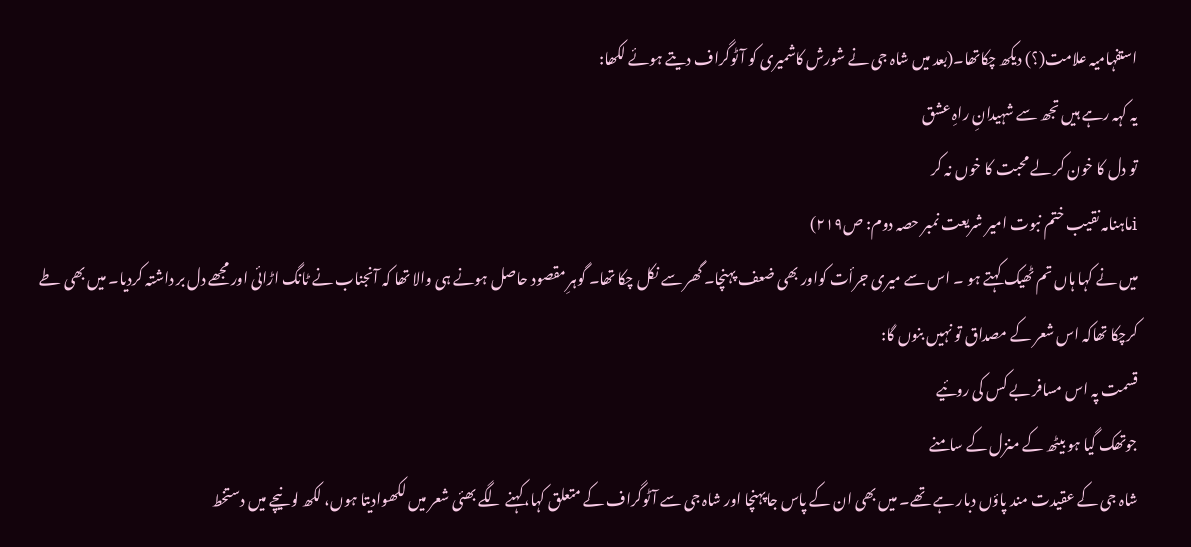استفہامیہ علامت(؟) دیکھ چکاتھا۔(بعد میں شاہ جی نے شورش کاشمیری کو آٹوگراف دیتے ہوئے لکھا:
یہ کہہ رہے ہیں تجھ سے شہیدانِ راہِ عشق
تو دل کا خون کر لے محبت کا خوں نہ کر
iماہنامہ نقیب ختم نبوت امیر شریعت نمبر حصہ دوم: ص۲۱۹)
میں نے کہا ہاں تم ٹھیک کہتے ہو ۔ اس سے میری جرأت کواور بھی ضعف پہنچا۔ گھر سے نکل چکا تھا۔ گوہرِ مقصود حاصل ہونے ہی والا تھا کہ آنجناب نے ٹانگ اڑائی اور مجھے دل بر داشتہ کردیا۔ میں بھی طے کرچکا تھاکہ اس شعر کے مصداق تو نہیں بنوں گا:
قسمت پہ اس مسافر بے کس کی روئیے
جوتھک گیا ہو بیٹھ کے منزل کے سامنے
شاہ جی کے عقیدت مند پاؤں دبار ہے تھے۔ میں بھی ان کے پاس جاپہنچا اور شاہ جی سے آٹوگراف کے متعلق کہا،کہنے لگے بھئی شعر میں لکھوادیتا ہوں، لکھ لو نیچے میں دستخط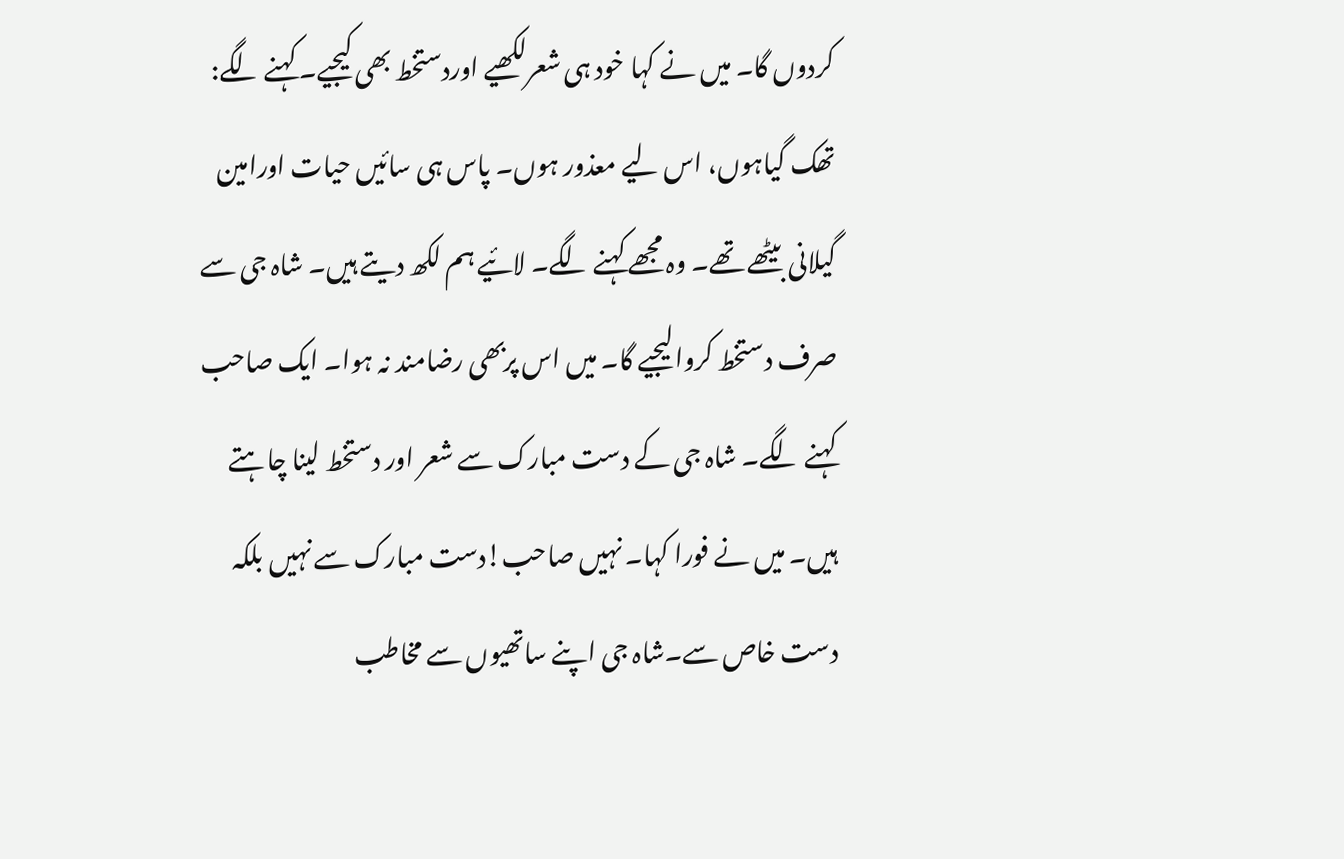کردوں گا۔ میں نے کہا خود ہی شعرلکھیے اوردستخط بھی کیجیے۔ کہنے لگے: تھک گیاہوں، اس لیے معذور ہوں۔ پاس ہی سائیں حیات اورامین گیلانی بیٹھے تھے۔ وہ مجھے کہنے لگے۔ لائیے ہم لکھ دیتے ہیں۔ شاہ جی سے صرف دستخط کروالیجیے گا۔ میں اس پربھی رضامند نہ ہوا۔ ایک صاحب کہنے لگے۔ شاہ جی کے دست مبارک سے شعر اور دستخط لینا چاہتے ہیں۔ میں نے فورا کہا۔ نہیں صاحب!دست مبارک سے نہیں بلکہ دست خاص سے۔شاہ جی اپنے ساتھیوں سے مخاطب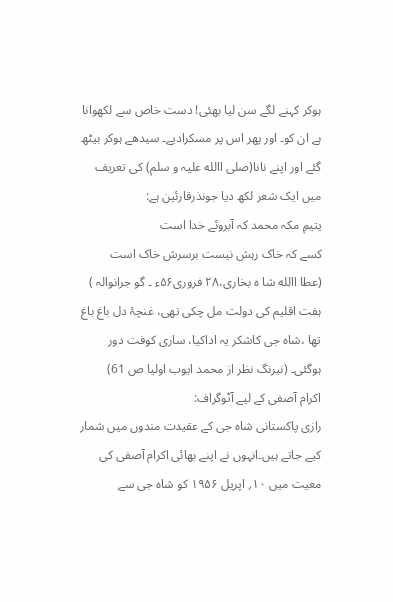ہوکر کہنے لگے سن لیا بھئی! دست خاص سے لکھوانا ہے ان کو۔ اور پھر اس پر مسکرادیے۔ سیدھے ہوکر بیٹھ گئے اور اپنے نانا(صلی االله علیہ و سلم) کی تعریف میں ایک شعر لکھ دیا جونذرقارئین ہے:
یتیمِ مکہ محمد کہ آبروئے خدا است
کسے کہ خاک رہش نیست برسرش خاک است
(عطا االله شا ہ بخاری،۲۸ فروری۵۶ء ۔ گو جرانوالہ )
ہفت اقلیم کی دولت مل چکی تھی، غنچۂ دل باغ باغ تھا ،شاہ جی کاشکر یہ اداکیا، ساری کوفت دور ہوگئی۔ (نیرنگ نظر از محمد ایوب اولیا ص 61)
اکرام آصفی کے لیے آٹوگراف:
رازی پاکستانی شاہ جی کے عقیدت مندوں میں شمار کیے جاتے ہیں۔انہوں نے اپنے بھائی اکرام آصفی کی معیت میں ۱۰؍ اپریل ۱۹۵۶ کو شاہ جی سے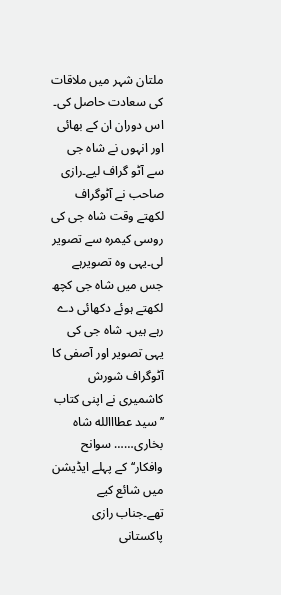ملتان شہر میں ملاقات کی سعادت حاصل کی۔ اس دوران ان کے بھائی اور انہوں نے شاہ جی سے آٹو گراف لیے۔رازی صاحب نے آٹوگراف لکھتے وقت شاہ جی کی روسی کیمرہ سے تصویر لی۔یہی وہ تصویرہے جس میں شاہ جی کچھ لکھتے ہوئے دکھائی دے رہے ہیں۔ شاہ جی کی یہی تصویر اور آصفی کا آٹوگراف شورش کاشمیری نے اپنی کتاب ’’سید عطااالله شاہ بخاری…… سوانح وافکار‘‘کے پہلے ایڈیشن میں شائع کیے تھے۔جناب رازی پاکستانی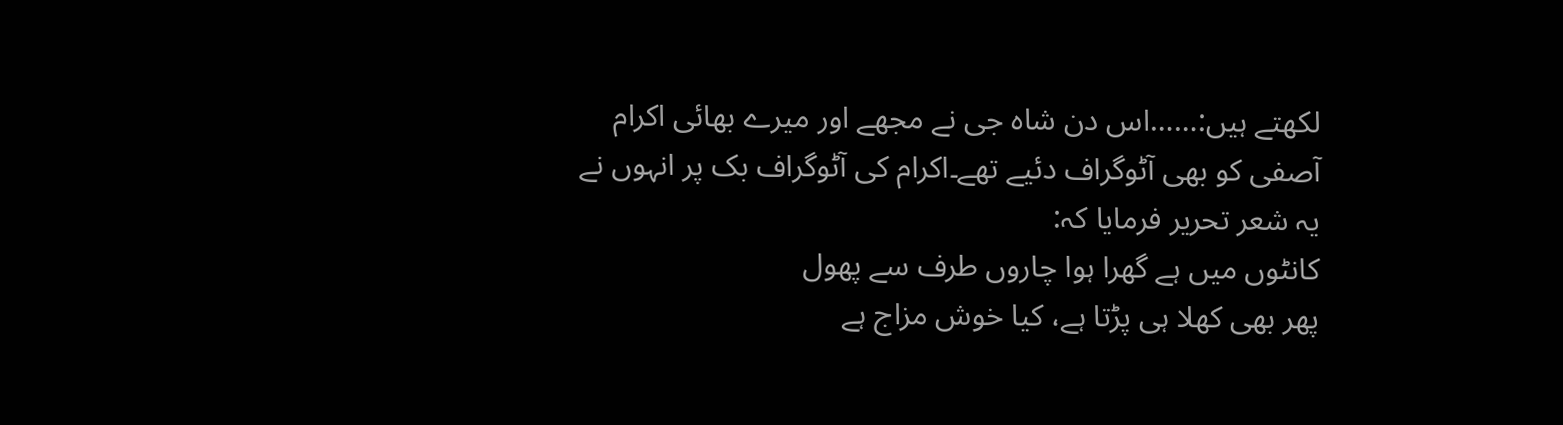لکھتے ہیں:……اس دن شاہ جی نے مجھے اور میرے بھائی اکرام آصفی کو بھی آٹوگراف دئیے تھے۔اکرام کی آٹوگراف بک پر انہوں نے یہ شعر تحریر فرمایا کہ:
کانٹوں میں ہے گھرا ہوا چاروں طرف سے پھول
پھر بھی کھلا ہی پڑتا ہے، کیا خوش مزاج ہے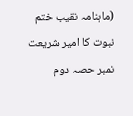(ماہنامہ نقیب ختم نبوت کا امیر شریعت نمبر حصہ دوم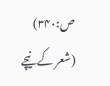ص:۳۴۰)
(شعر کے نیچے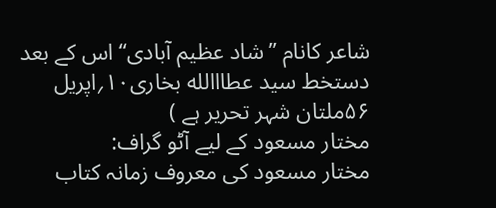شاعر کانام ’’شاد عظیم آبادی‘‘اس کے بعد دستخط سید عطااالله بخاری۱۰؍اپریل ۵۶ملتان شہر تحریر ہے )
مختار مسعود کے لیے آٹو گراف:
مختار مسعود کی معروف زمانہ کتاب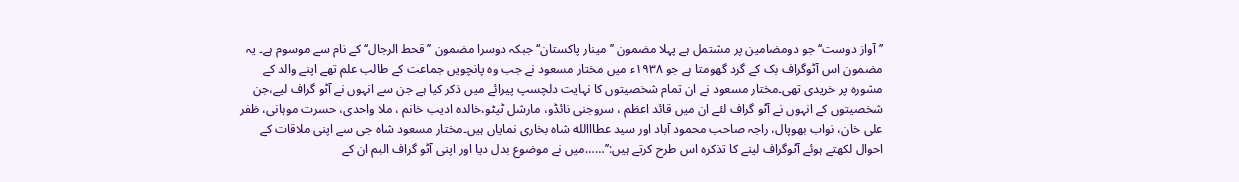’’آواز دوست‘‘ جو دومضامین پر مشتمل ہے پہلا مضمون ’’مینار پاکستان‘‘ جبکہ دوسرا مضمون ’’قحط الرجال‘‘ کے نام سے موسوم ہے۔ یہ مضمون اس آٹوگراف بک کے گرد گھومتا ہے جو ۱۹۳۸ء میں مختار مسعود نے جب وہ پانچویں جماعت کے طالب علم تھے اپنے والد کے مشورہ پر خریدی تھی۔مختار مسعود نے ان تمام شخصیتوں کا نہایت دلچسپ پیرائے میں ذکر کیا ہے جن سے انہوں نے آٹو گراف لیے،جن شخصیتوں کے انہوں نے آٹو گراف لئے ان میں قائد اعظم ، سروجنی نائڈو، مارشل ٹیٹو،خالدہ ادیب خانم ، ملا واحدی، حسرت موہانی، ظفر علی خان، نواب بھوپال، راجہ صاحب محمود آباد اور سید عطااالله شاہ بخاری نمایاں ہیں۔مختار مسعود شاہ جی سے اپنی ملاقات کے احوال لکھتے ہوئے آٹوگراف لینے کا تذکرہ اس طرح کرتے ہیں:’’……میں نے موضوع بدل دیا اور اپنی آٹو گراف البم ان کے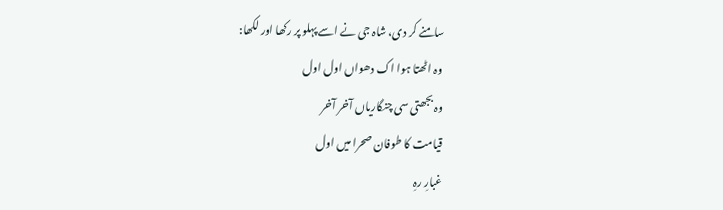سامنے کر دی، شاہ جی نے اسے پہلو پر رکھا اور لکھا:
وہ اٹھتا ہوا اک دھواں اول اول
وہ بجھتی سی چنگاریاں آخر آخر
قیامت کا طوفان صحرا میں اول
غبارِ رہِ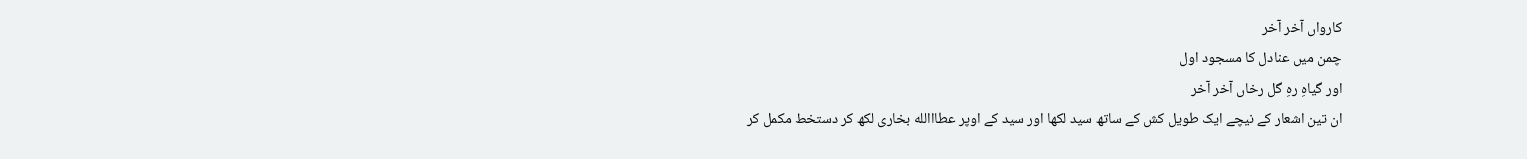کارواں آخر آخر
چمن میں عنادل کا مسجود اول
اور گیاہِ رہِ گل رخاں آخر آخر
ان تین اشعار کے نیچے ایک طویل کش کے ساتھ سید لکھا اور سید کے اوپر عطااالله بخاری لکھ کر دستخط مکمل کر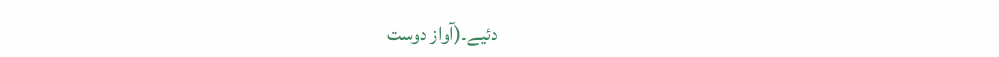دئیے۔(آواز دوست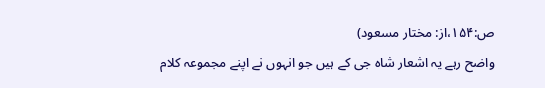ص:۱۵۴،از: مختار مسعود)
واضح رہے یہ اشعار شاہ جی کے ہیں جو انہوں نے اپنے مجموعہ کلام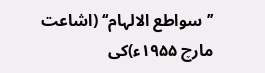’’سواطع الالہام‘‘ (اشاعت مارچ ۱۹۵۵ء)کی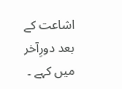اشاعت کے بعد دورِآخر میں کہے ۔